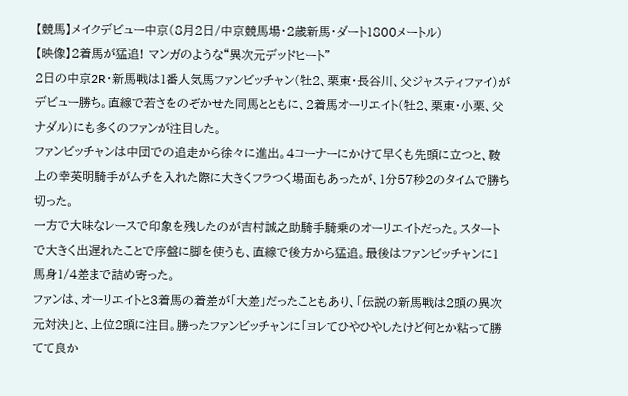【競馬】メイクデビュー中京(8月2日/中京競馬場・2歳新馬・ダート1800メートル)
【映像】2着馬が猛追! マンガのような“異次元デッドヒート”
2日の中京2R・新馬戦は1番人気馬ファンビッチャン(牡2、栗東・長谷川、父ジャスティファイ)がデビュー勝ち。直線で若さをのぞかせた同馬とともに、2着馬オーリエイト(牡2、栗東・小栗、父ナダル)にも多くのファンが注目した。
ファンビッチャンは中団での追走から徐々に進出。4コーナーにかけて早くも先頭に立つと、鞍上の幸英明騎手がムチを入れた際に大きくフラつく場面もあったが、1分57秒2のタイムで勝ち切った。
一方で大味なレースで印象を残したのが吉村誠之助騎手騎乗のオーリエイトだった。スタートで大きく出遅れたことで序盤に脚を使うも、直線で後方から猛追。最後はファンビッチャンに1馬身1/4差まで詰め寄った。
ファンは、オーリエイトと3着馬の着差が「大差」だったこともあり、「伝説の新馬戦は2頭の異次元対決」と、上位2頭に注目。勝ったファンビッチャンに「ヨレてひやひやしたけど何とか粘って勝てて良か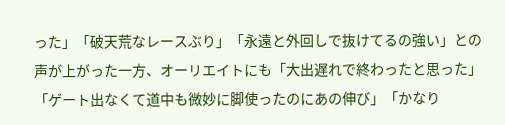った」「破天荒なレースぶり」「永遠と外回しで抜けてるの強い」との声が上がった一方、オーリエイトにも「大出遅れで終わったと思った」「ゲート出なくて道中も微妙に脚使ったのにあの伸び」「かなり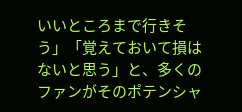いいところまで行きそう」「覚えておいて損はないと思う」と、多くのファンがそのポテンシャ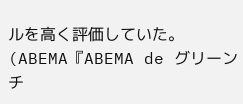ルを高く評価していた。
(ABEMA『ABEMA de グリーンチ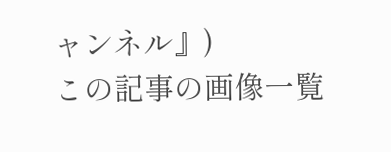ャンネル』)
この記事の画像一覧